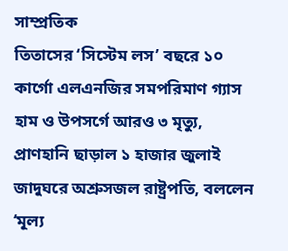সাম্প্রতিক
তিতাসের ‘সিস্টেম লস’ বছরে ১০ কার্গো এলএনজির সমপরিমাণ গ্যাস হাম ও উপসর্গে আরও ৩ মৃত্যু, প্রাণহানি ছাড়াল ১ হাজার জুলাই জাদুঘরে অশ্রুসজল রাষ্ট্রপতি, বললেন ‘মূল্য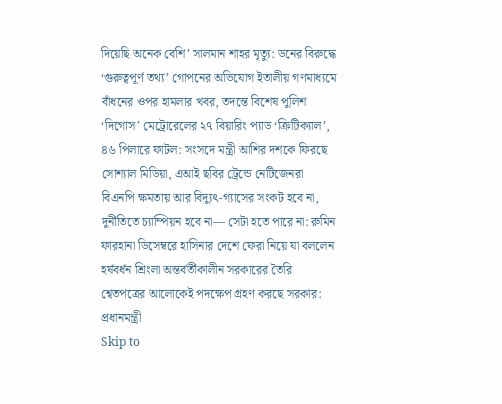দিয়েছি অনেক বেশি’ সালমান শাহর মৃত্যু: ডনের বিরুদ্ধে ‘গুরুত্বপূর্ণ তথ্য’ গোপনের অভিযোগ ইতালীয় গণমাধ্যমে বাঁধনের ওপর হামলার খবর, তদন্তে বিশেষ পুলিশ ‘দিগোস’ মেট্রোরেলের ২৭ বিয়ারিং প্যাড ‘ক্রিটিক্যাল’, ৪৬ পিলারে ফাটল: সংসদে মন্ত্রী আশির দশকে ফিরছে সোশ্যাল মিডিয়া, এআই ছবির ট্রেন্ডে নেটিজেনরা বিএনপি ক্ষমতায় আর বিদ্যুৎ-গ্যাসের সংকট হবে না, দুর্নীতিতে চ্যাম্পিয়ন হবে না— সেটা হতে পারে না: রুমিন ফারহানা ডিসেম্বরে হাসিনার দেশে ফেরা নিয়ে যা বললেন হর্ষবর্ধন শ্রিংলা অন্তর্বর্তীকালীন সরকারের তৈরি শ্বেতপত্রের আলোকেই পদক্ষেপ গ্রহণ করছে সরকার: প্রধানমন্ত্রী
Skip to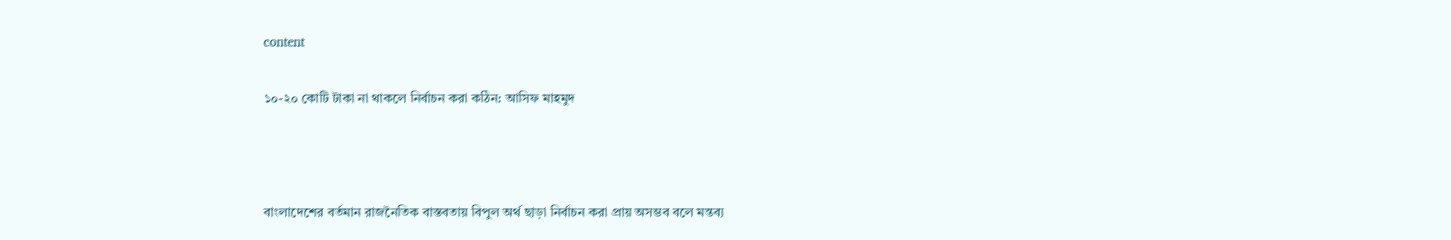content

১০-২০ কোটি টাকা না থাকলে নির্বাচন করা কঠিন: আসিফ মাহমুদ



বাংলাদেশের বর্তমান রাজনৈতিক বাস্তবতায় বিপুল অর্থ ছাড়া নির্বাচন করা প্রায় অসম্ভব বলে মন্তব্য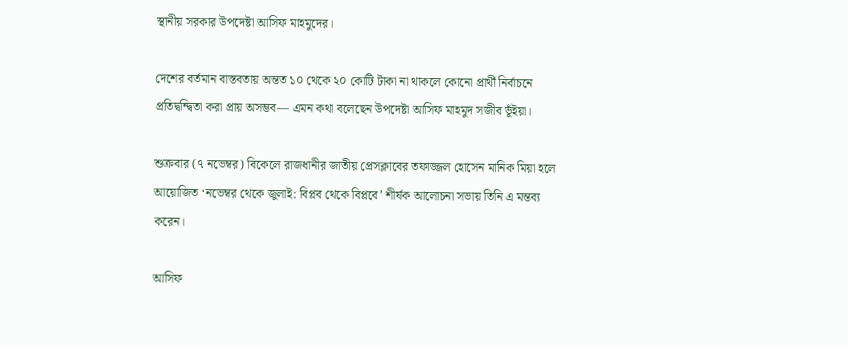স্থানীয় সরকার উপদেষ্টা আসিফ মাহমুদের।

দেশের বর্তমান বাস্তবতায় অন্তত ১০ থেকে ২০ কোটি টাকা না থাকলে কোনো প্রার্থী নির্বাচনে প্রতিদ্বন্দ্বিতা করা প্রায় অসম্ভব— এমন কথা বলেছেন উপদেষ্টা আসিফ মাহমুদ সজীব ভূঁইয়া।

শুক্রবার (৭ নভেম্বর) বিকেলে রাজধানীর জাতীয় প্রেসক্লাবের তফাজ্জল হোসেন মানিক মিয়া হলে আয়োজিত ‘নভেম্বর থেকে জুলাই: বিপ্লব থেকে বিপ্লবে’ শীর্ষক আলোচনা সভায় তিনি এ মন্তব্য করেন।

আসিফ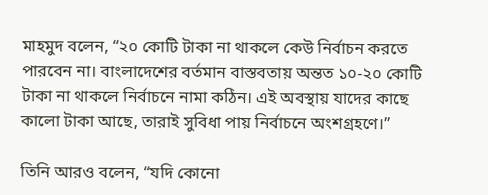মাহমুদ বলেন, “২০ কোটি টাকা না থাকলে কেউ নির্বাচন করতে পারবেন না। বাংলাদেশের বর্তমান বাস্তবতায় অন্তত ১০-২০ কোটি টাকা না থাকলে নির্বাচনে নামা কঠিন। এই অবস্থায় যাদের কাছে কালো টাকা আছে, তারাই সুবিধা পায় নির্বাচনে অংশগ্রহণে।”

তিনি আরও বলেন, “যদি কোনো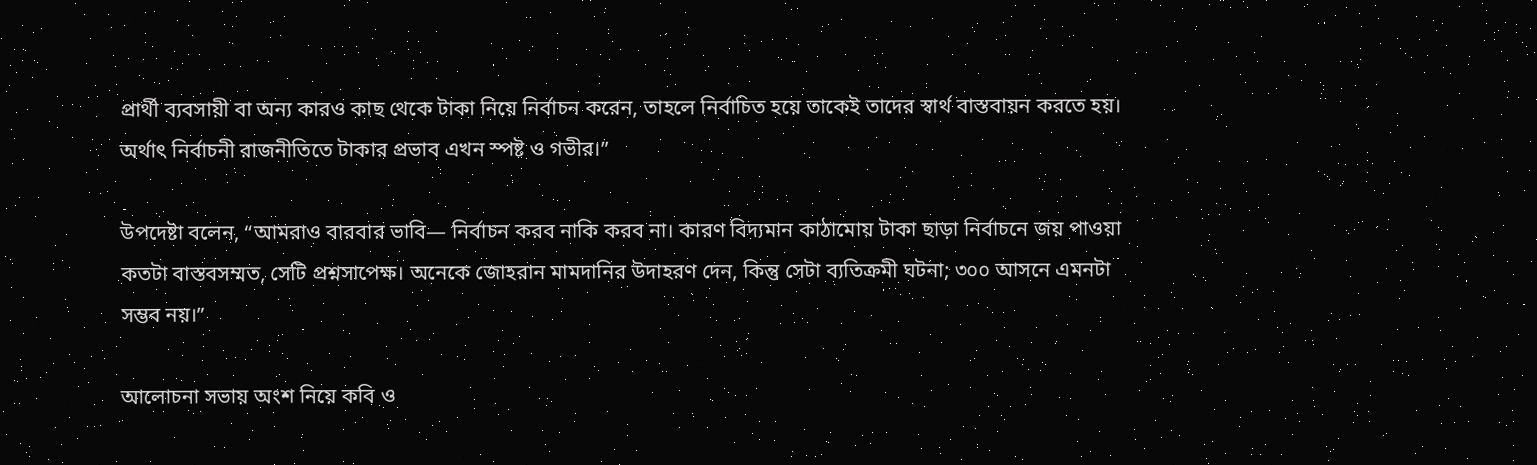প্রার্থী ব্যবসায়ী বা অন্য কারও কাছ থেকে টাকা নিয়ে নির্বাচন করেন, তাহলে নির্বাচিত হয়ে তাকেই তাদের স্বার্থ বাস্তবায়ন করতে হয়। অর্থাৎ নির্বাচনী রাজনীতিতে টাকার প্রভাব এখন স্পষ্ট ও গভীর।”

উপদেষ্টা বলেন, “আমরাও বারবার ভাবি— নির্বাচন করব নাকি করব না। কারণ বিদ্যমান কাঠামোয় টাকা ছাড়া নির্বাচনে জয় পাওয়া কতটা বাস্তবসম্মত, সেটি প্রশ্নসাপেক্ষ। অনেকে জোহরান মামদানির উদাহরণ দেন, কিন্তু সেটা ব্যতিক্রমী ঘটনা; ৩০০ আসনে এমনটা সম্ভব নয়।”

আলোচনা সভায় অংশ নিয়ে কবি ও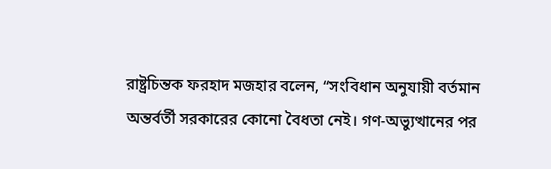রাষ্ট্রচিন্তক ফরহাদ মজহার বলেন, “সংবিধান অনুযায়ী বর্তমান অন্তর্বর্তী সরকারের কোনো বৈধতা নেই। গণ-অভ্যুত্থানের পর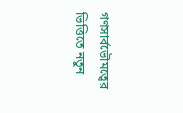গণসার্বভৌমত্বের ভিত্তিতে নতুন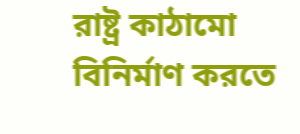রাষ্ট্র কাঠামো বিনির্মাণ করতে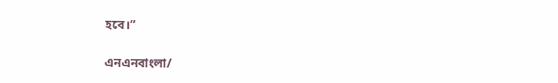হবে।”

এনএনবাংলা/